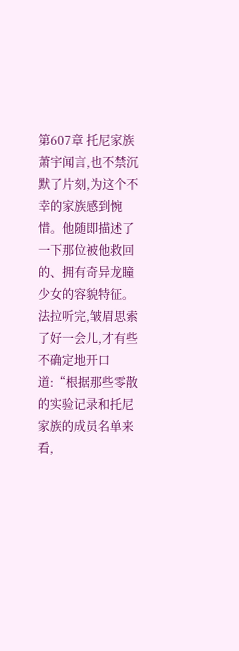第607章 托尼家族
萧宇闻言,也不禁沉默了片刻,为这个不幸的家族感到惋惜。他随即描述了一下那位被他救回的、拥有奇异龙瞳少女的容貌特征。
法拉听完,皱眉思索了好一会儿,才有些不确定地开口道:“根据那些零散的实验记录和托尼家族的成员名单来看,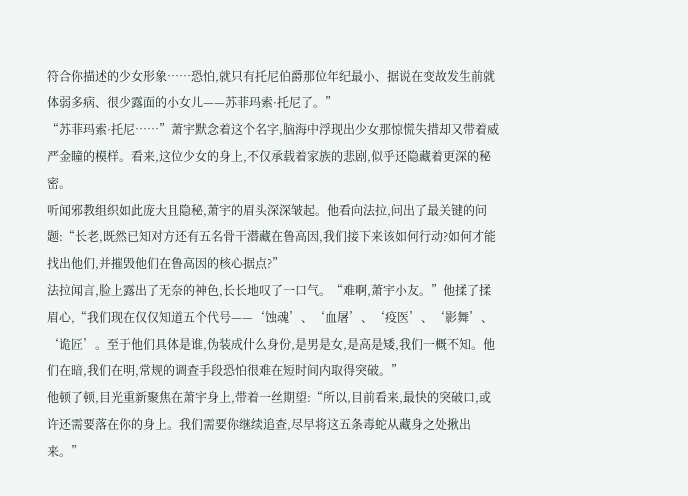符合你描述的少女形象……恐怕,就只有托尼伯爵那位年纪最小、据说在变故发生前就体弱多病、很少露面的小女儿——苏菲玛索·托尼了。”
“苏菲玛索·托尼……”萧宇默念着这个名字,脑海中浮现出少女那惊慌失措却又带着威严金瞳的模样。看来,这位少女的身上,不仅承载着家族的悲剧,似乎还隐藏着更深的秘密。
听闻邪教组织如此庞大且隐秘,萧宇的眉头深深皱起。他看向法拉,问出了最关键的问题:“长老,既然已知对方还有五名骨干潜藏在鲁高因,我们接下来该如何行动?如何才能找出他们,并摧毁他们在鲁高因的核心据点?”
法拉闻言,脸上露出了无奈的神色,长长地叹了一口气。“难啊,萧宇小友。”他揉了揉眉心,“我们现在仅仅知道五个代号——‘蚀魂’、‘血屠’、‘疫医’、‘影舞’、‘诡匠’。至于他们具体是谁,伪装成什么身份,是男是女,是高是矮,我们一概不知。他们在暗,我们在明,常规的调查手段恐怕很难在短时间内取得突破。”
他顿了顿,目光重新聚焦在萧宇身上,带着一丝期望:“所以,目前看来,最快的突破口,或许还需要落在你的身上。我们需要你继续追查,尽早将这五条毒蛇从藏身之处揪出来。”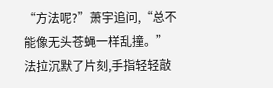“方法呢?”萧宇追问,“总不能像无头苍蝇一样乱撞。”
法拉沉默了片刻,手指轻轻敲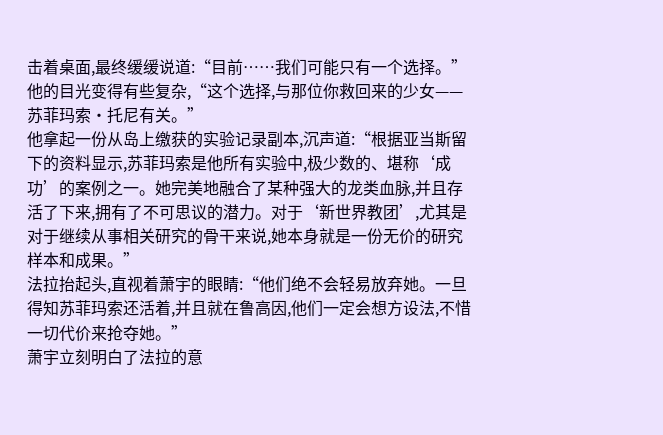击着桌面,最终缓缓说道:“目前……我们可能只有一个选择。”他的目光变得有些复杂,“这个选择,与那位你救回来的少女——苏菲玛索·托尼有关。”
他拿起一份从岛上缴获的实验记录副本,沉声道:“根据亚当斯留下的资料显示,苏菲玛索是他所有实验中,极少数的、堪称‘成功’的案例之一。她完美地融合了某种强大的龙类血脉,并且存活了下来,拥有了不可思议的潜力。对于‘新世界教团’,尤其是对于继续从事相关研究的骨干来说,她本身就是一份无价的研究样本和成果。”
法拉抬起头,直视着萧宇的眼睛:“他们绝不会轻易放弃她。一旦得知苏菲玛索还活着,并且就在鲁高因,他们一定会想方设法,不惜一切代价来抢夺她。”
萧宇立刻明白了法拉的意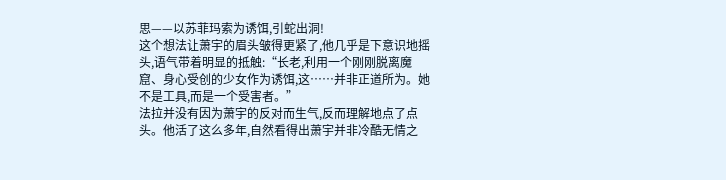思——以苏菲玛索为诱饵,引蛇出洞!
这个想法让萧宇的眉头皱得更紧了,他几乎是下意识地摇头,语气带着明显的抵触:“长老,利用一个刚刚脱离魔窟、身心受创的少女作为诱饵,这……并非正道所为。她不是工具,而是一个受害者。”
法拉并没有因为萧宇的反对而生气,反而理解地点了点头。他活了这么多年,自然看得出萧宇并非冷酷无情之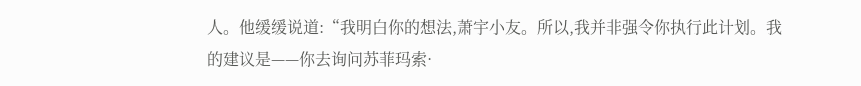人。他缓缓说道:“我明白你的想法,萧宇小友。所以,我并非强令你执行此计划。我的建议是——你去询问苏菲玛索·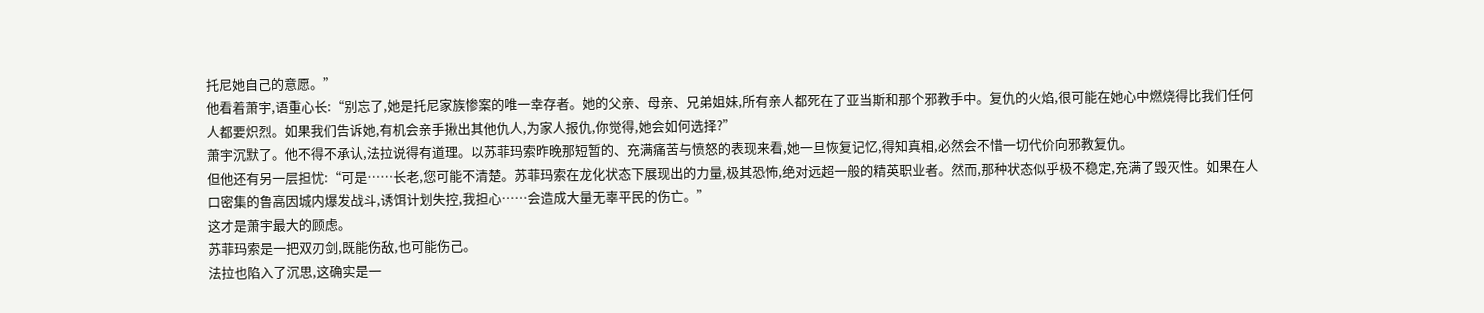托尼她自己的意愿。”
他看着萧宇,语重心长:“别忘了,她是托尼家族惨案的唯一幸存者。她的父亲、母亲、兄弟姐妹,所有亲人都死在了亚当斯和那个邪教手中。复仇的火焰,很可能在她心中燃烧得比我们任何人都要炽烈。如果我们告诉她,有机会亲手揪出其他仇人,为家人报仇,你觉得,她会如何选择?”
萧宇沉默了。他不得不承认,法拉说得有道理。以苏菲玛索昨晚那短暂的、充满痛苦与愤怒的表现来看,她一旦恢复记忆,得知真相,必然会不惜一切代价向邪教复仇。
但他还有另一层担忧:“可是……长老,您可能不清楚。苏菲玛索在龙化状态下展现出的力量,极其恐怖,绝对远超一般的精英职业者。然而,那种状态似乎极不稳定,充满了毁灭性。如果在人口密集的鲁高因城内爆发战斗,诱饵计划失控,我担心……会造成大量无辜平民的伤亡。”
这才是萧宇最大的顾虑。
苏菲玛索是一把双刃剑,既能伤敌,也可能伤己。
法拉也陷入了沉思,这确实是一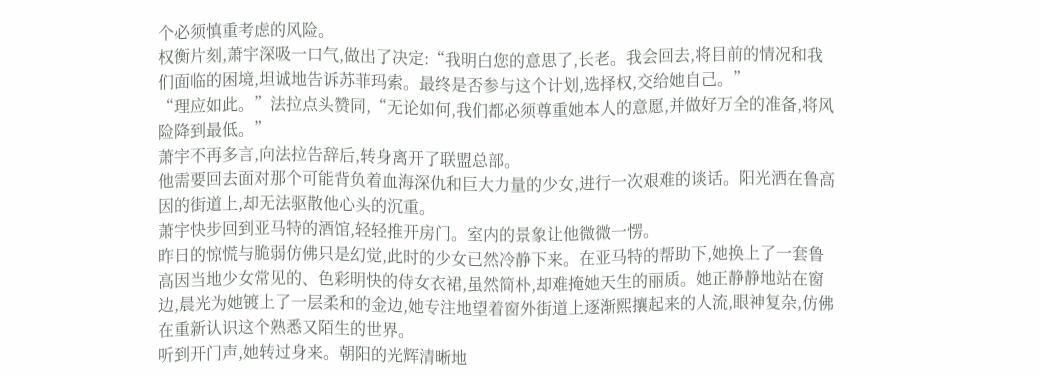个必须慎重考虑的风险。
权衡片刻,萧宇深吸一口气,做出了决定:“我明白您的意思了,长老。我会回去,将目前的情况和我们面临的困境,坦诚地告诉苏菲玛索。最终是否参与这个计划,选择权,交给她自己。”
“理应如此。”法拉点头赞同,“无论如何,我们都必须尊重她本人的意愿,并做好万全的准备,将风险降到最低。”
萧宇不再多言,向法拉告辞后,转身离开了联盟总部。
他需要回去面对那个可能背负着血海深仇和巨大力量的少女,进行一次艰难的谈话。阳光洒在鲁高因的街道上,却无法驱散他心头的沉重。
萧宇快步回到亚马特的酒馆,轻轻推开房门。室内的景象让他微微一愣。
昨日的惊慌与脆弱仿佛只是幻觉,此时的少女已然冷静下来。在亚马特的帮助下,她换上了一套鲁高因当地少女常见的、色彩明快的侍女衣裙,虽然简朴,却难掩她天生的丽质。她正静静地站在窗边,晨光为她镀上了一层柔和的金边,她专注地望着窗外街道上逐渐熙攘起来的人流,眼神复杂,仿佛在重新认识这个熟悉又陌生的世界。
听到开门声,她转过身来。朝阳的光辉清晰地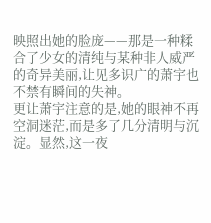映照出她的脸庞——那是一种糅合了少女的清纯与某种非人威严的奇异美丽,让见多识广的萧宇也不禁有瞬间的失神。
更让萧宇注意的是,她的眼神不再空洞迷茫,而是多了几分清明与沉淀。显然,这一夜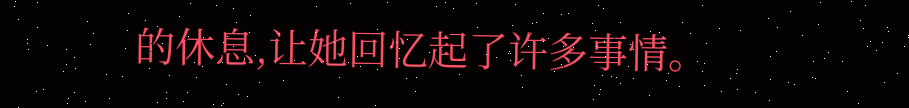的休息,让她回忆起了许多事情。